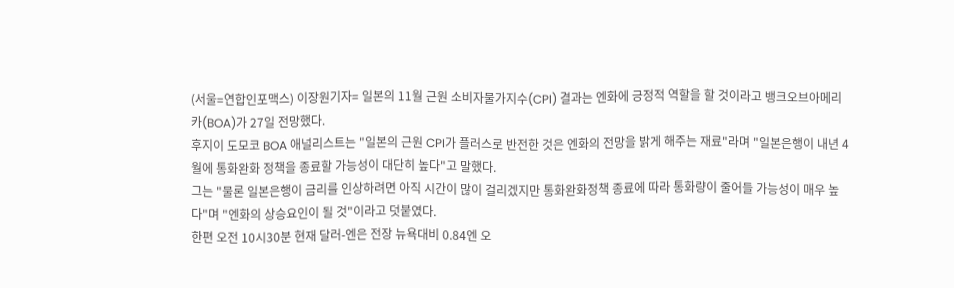(서울=연합인포맥스) 이장원기자= 일본의 11월 근원 소비자물가지수(CPI) 결과는 엔화에 긍정적 역할을 할 것이라고 뱅크오브아메리카(BOA)가 27일 전망했다.
후지이 도모코 BOA 애널리스트는 "일본의 근원 CPI가 플러스로 반전한 것은 엔화의 전망을 밝게 해주는 재료"라며 "일본은행이 내년 4월에 통화완화 정책을 종료할 가능성이 대단히 높다"고 말했다.
그는 "물론 일본은행이 금리를 인상하려면 아직 시간이 많이 걸리겠지만 통화완화정책 종료에 따라 통화량이 줄어들 가능성이 매우 높다"며 "엔화의 상승요인이 될 것"이라고 덧붙였다.
한편 오전 10시30분 현재 달러-엔은 전장 뉴욕대비 0.84엔 오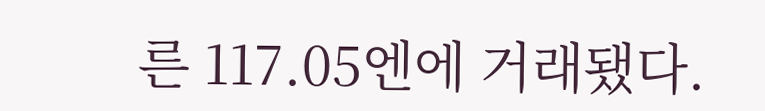른 117.05엔에 거래됐다.